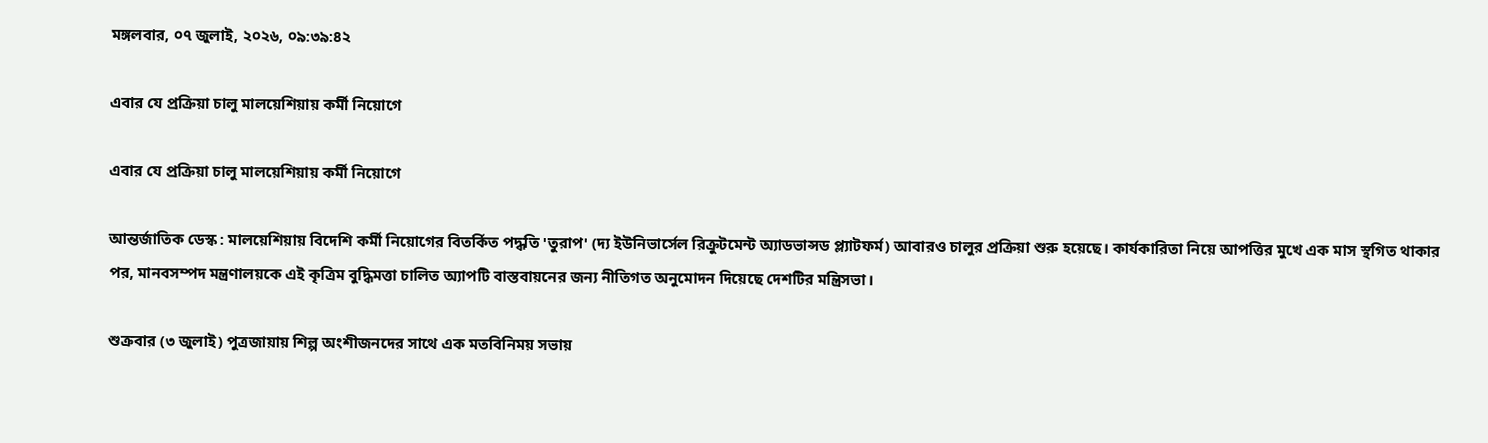মঙ্গলবার, ০৭ জুলাই, ২০২৬, ০৯:৩৯:৪২

এবার যে প্রক্রিয়া চালু মালয়েশিয়ায় কর্মী নিয়োগে

এবার যে প্রক্রিয়া চালু মালয়েশিয়ায় কর্মী নিয়োগে

আন্তর্জাতিক ডেস্ক : মালয়েশিয়ায় বিদেশি কর্মী নিয়োগের বিতর্কিত পদ্ধতি 'তুরাপ' (দ্য ইউনিভার্সেল রিক্রুটমেন্ট অ্যাডভান্সড প্ল্যাটফর্ম) আবারও চালুর প্রক্রিয়া শুরু হয়েছে। কার্যকারিতা নিয়ে আপত্তির মুখে এক মাস স্থগিত থাকার পর, মানবসম্পদ মন্ত্রণালয়কে এই কৃত্রিম বুদ্ধিমত্তা চালিত অ্যাপটি বাস্তবায়নের জন্য নীতিগত অনুমোদন দিয়েছে দেশটির মন্ত্রিসভা।

শুক্রবার (৩ জুলাই) পুত্রজায়ায় শিল্প অংশীজনদের সাথে এক মতবিনিময় সভায়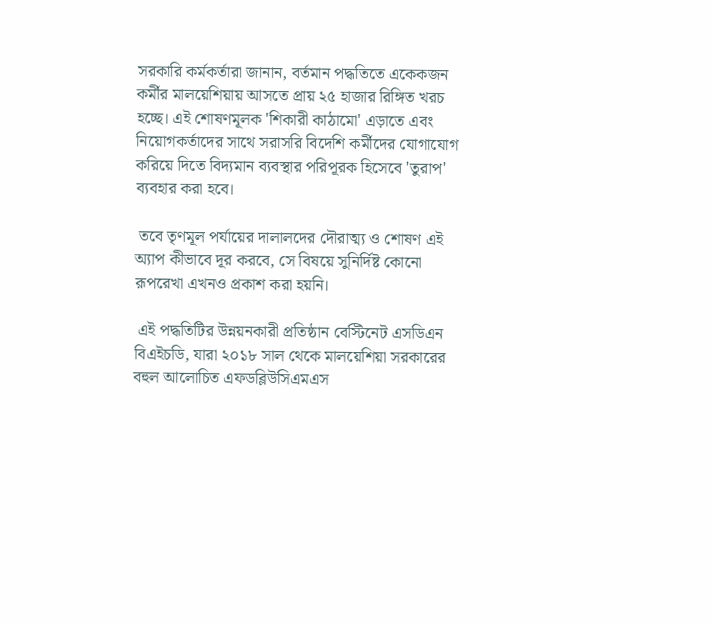সরকারি কর্মকর্তারা জানান, বর্তমান পদ্ধতিতে একেকজন কর্মীর মালয়েশিয়ায় আসতে প্রায় ২৫ হাজার রিঙ্গিত খরচ হচ্ছে। এই শোষণমূলক 'শিকারী কাঠামো' এড়াতে এবং নিয়োগকর্তাদের সাথে সরাসরি বিদেশি কর্মীদের যোগাযোগ করিয়ে দিতে বিদ্যমান ব্যবস্থার পরিপূরক হিসেবে 'তুরাপ' ব্যবহার করা হবে।

 তবে তৃণমূল পর্যায়ের দালালদের দৌরাত্ম্য ও শোষণ এই অ্যাপ কীভাবে দূর করবে, সে বিষয়ে সুনির্দিষ্ট কোনো রূপরেখা এখনও প্রকাশ করা হয়নি।

 এই পদ্ধতিটির উন্নয়নকারী প্রতিষ্ঠান বেস্টিনেট এসডিএন বিএইচডি, যারা ২০১৮ সাল থেকে মালয়েশিয়া সরকারের বহুল আলোচিত এফডব্লিউসিএমএস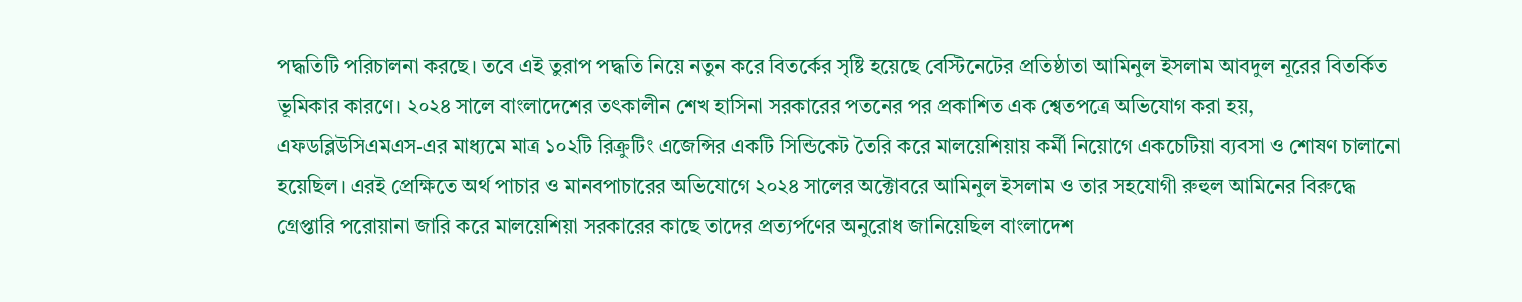পদ্ধতিটি পরিচালনা করছে। তবে এই তুরাপ পদ্ধতি নিয়ে নতুন করে বিতর্কের সৃষ্টি হয়েছে বেস্টিনেটের প্রতিষ্ঠাতা আমিনুল ইসলাম আবদুল নূরের বিতর্কিত ভূমিকার কারণে। ২০২৪ সালে বাংলাদেশের তৎকালীন শেখ হাসিনা সরকারের পতনের পর প্রকাশিত এক শ্বেতপত্রে অভিযোগ করা হয়, এফডব্লিউসিএমএস-এর মাধ্যমে মাত্র ১০২টি রিক্রুটিং এজেন্সির একটি সিন্ডিকেট তৈরি করে মালয়েশিয়ায় কর্মী নিয়োগে একচেটিয়া ব্যবসা ও শোষণ চালানো হয়েছিল। এরই প্রেক্ষিতে অর্থ পাচার ও মানবপাচারের অভিযোগে ২০২৪ সালের অক্টোবরে আমিনুল ইসলাম ও তার সহযোগী রুহুল আমিনের বিরুদ্ধে গ্রেপ্তারি পরোয়ানা জারি করে মালয়েশিয়া সরকারের কাছে তাদের প্রত্যর্পণের অনুরোধ জানিয়েছিল বাংলাদেশ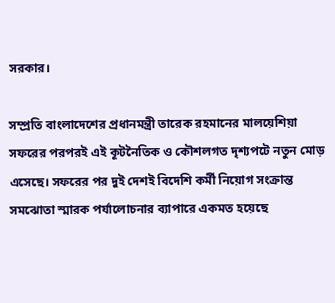সরকার।

সম্প্রতি বাংলাদেশের প্রধানমন্ত্রী তারেক রহমানের মালয়েশিয়া সফরের পরপরই এই কূটনৈতিক ও কৌশলগত দৃশ্যপটে নতুন মোড় এসেছে। সফরের পর দুই দেশই বিদেশি কর্মী নিয়োগ সংক্রান্ত সমঝোতা স্মারক পর্যালোচনার ব্যাপারে একমত হয়েছে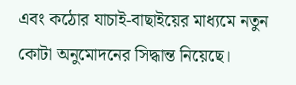এবং কঠোর যাচাই-বাছাইয়ের মাধ্যমে নতুন কোটা অনুমোদনের সিদ্ধান্ত নিয়েছে।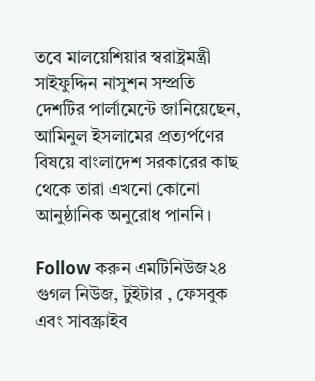তবে মালয়েশিয়ার স্বরাষ্ট্রমন্ত্রী সাইফুদ্দিন নাসুশন সম্প্রতি দেশটির পার্লামেন্টে জানিয়েছেন, আমিনুল ইসলামের প্রত্যর্পণের বিষয়ে বাংলাদেশ সরকারের কাছ থেকে তারা এখনো কোনো আনুষ্ঠানিক অনুরোধ পাননি।

Follow করুন এমটিনিউজ২৪ গুগল নিউজ, টুইটার , ফেসবুক এবং সাবস্ক্রাইব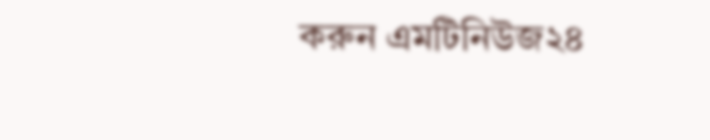করুন এমটিনিউজ২৪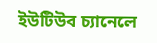ইউটিউব চ্যানেলে